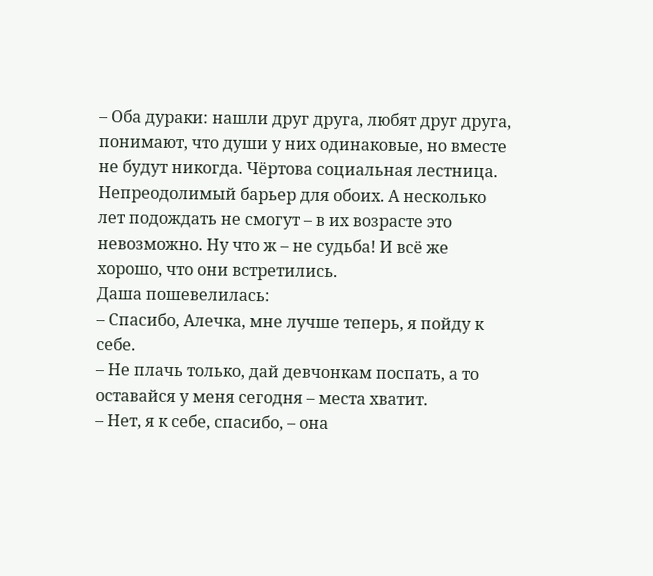– Оба дураки: нашли друг друга, любят друг друга, понимают, что души у них одинаковые, но вместе не будут никогда. Чёртова социальная лестница. Непреодолимый барьер для обоих. А несколько лет подождать не смогут – в их возрасте это невозможно. Ну что ж – не судьба! И всё же хорошо, что они встретились.
Даша пошевелилась:
– Спасибо, Алечка, мне лучше теперь, я пойду к себе.
– Не плачь только, дай девчонкам поспать, а то оставайся у меня сегодня – места хватит.
– Нет, я к себе, спасибо, – она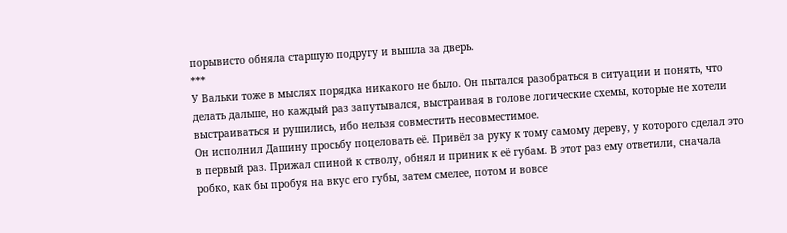порывисто обняла старшую подругу и вышла за дверь.
***
У Вальки тоже в мыслях порядка никакого не было. Он пытался разобраться в ситуации и понять, что делать дальше, но каждый раз запутывался, выстраивая в голове логические схемы, которые не хотели выстраиваться и рушились, ибо нельзя совместить несовместимое.
Он исполнил Дашину просьбу поцеловать её. Привёл за руку к тому самому дереву, у которого сделал это в первый раз. Прижал спиной к стволу, обнял и приник к её губам. В этот раз ему ответили, сначала робко, как бы пробуя на вкус его губы, затем смелее, потом и вовсе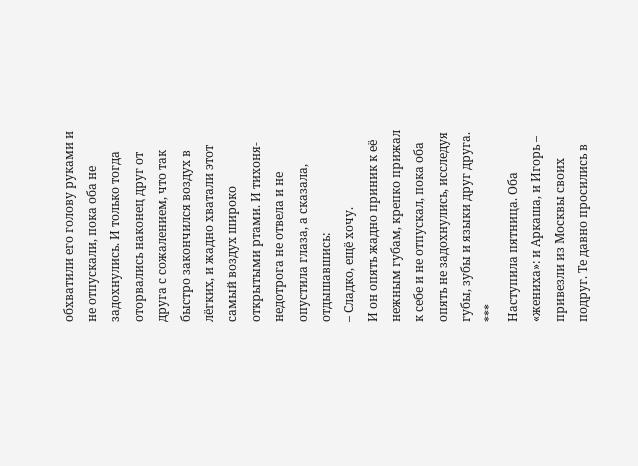обхватили его голову руками и не отпускали, пока оба не задохнулись. И только тогда оторвались наконец друг от друга с сожалением, что так быстро закончился воздух в лёгких, и жадно хватали этот самый воздух широко открытыми ртами. И тихоня-недотрога не отвела и не опустила глаза, а сказала, отдышавшись:
– Сладко, ещё хочу.
И он опять жадно приник к её нежным губам, крепко прижал к себе и не отпускал, пока оба опять не задохнулись, исследуя губы, зубы и языки друг друга.
***
Наступила пятница. Оба «жениха»: и Аркаша, и Игорь – привезли из Москвы своих подруг. Те давно просились в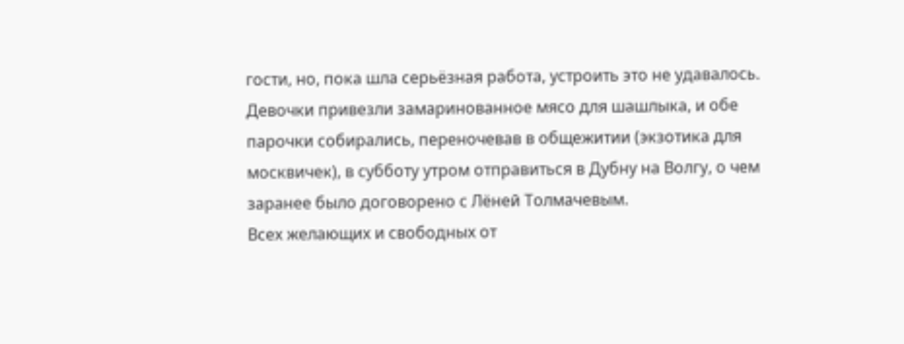гости, но, пока шла серьёзная работа, устроить это не удавалось. Девочки привезли замаринованное мясо для шашлыка, и обе парочки собирались, переночевав в общежитии (экзотика для москвичек), в субботу утром отправиться в Дубну на Волгу, о чем заранее было договорено с Лёней Толмачевым.
Всех желающих и свободных от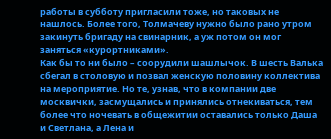работы в субботу пригласили тоже, но таковых не нашлось. Более того, Толмачеву нужно было рано утром закинуть бригаду на свинарник, а уж потом он мог заняться «курортниками».
Как бы то ни было – соорудили шашлычок. В шесть Валька сбегал в столовую и позвал женскую половину коллектива на мероприятие. Но те, узнав, что в компании две москвички, засмущались и принялись отнекиваться, тем более что ночевать в общежитии оставались только Даша и Светлана, а Лена и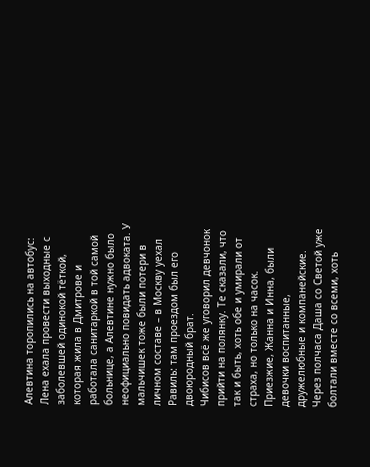Алевтина торопились на автобус: Лена ехала провести выходные с заболевшей одинокой тёткой, которая жила в Дмитрове и работала санитаркой в той самой больнице, а Алевтине нужно было неофициально повидать адвоката. У мальчишек тоже были потери в личном составе – в Москву уехал Равиль: там проездом был его двоюродный брат.
Чибисов всё же уговорил девчонок прийти на полянку. Те сказали, что так и быть, хоть обе и умирали от страха, но только на часок.
Приезжие, Жанна и Инна, были девочки воспитанные, дружелюбные и компанейские. Через полчаса Даша со Светой уже болтали вместе со всеми, хоть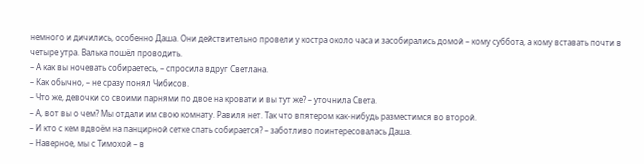немного и дичились, особенно Даша. Они действительно провели у костра около часа и засобирались домой – кому суббота, а кому вставать почти в четыре утра. Валька пошёл проводить.
– А как вы ночевать собираетесь, – спросила вдруг Светлана.
– Как обычно, – не сразу понял Чибисов.
– Что же, девочки со своими парнями по двое на кровати и вы тут же? – уточнила Света.
– А, вот вы о чем? Мы отдали им свою комнату. Равиля нет. Так что впятером как-нибудь разместимся во второй.
– И кто с кем вдвоём на панцирной сетке спать собирается? – заботливо поинтересовалась Даша.
– Наверное, мы с Тимохой – в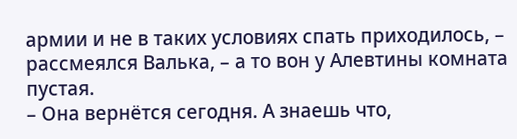армии и не в таких условиях спать приходилось, – рассмеялся Валька, – а то вон у Алевтины комната пустая.
– Она вернётся сегодня. А знаешь что,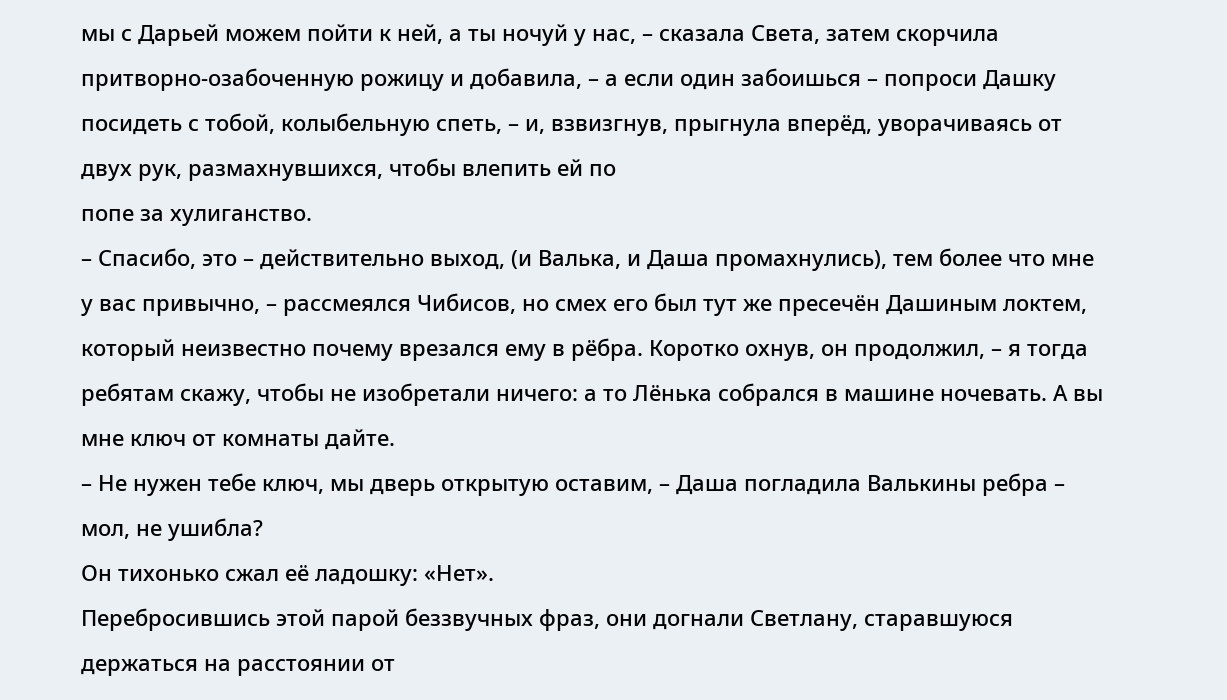мы с Дарьей можем пойти к ней, а ты ночуй у нас, – сказала Света, затем скорчила притворно-озабоченную рожицу и добавила, – а если один забоишься – попроси Дашку посидеть с тобой, колыбельную спеть, – и, взвизгнув, прыгнула вперёд, уворачиваясь от двух рук, размахнувшихся, чтобы влепить ей по
попе за хулиганство.
– Спасибо, это – действительно выход, (и Валька, и Даша промахнулись), тем более что мне у вас привычно, – рассмеялся Чибисов, но смех его был тут же пресечён Дашиным локтем, который неизвестно почему врезался ему в рёбра. Коротко охнув, он продолжил, – я тогда ребятам скажу, чтобы не изобретали ничего: а то Лёнька собрался в машине ночевать. А вы мне ключ от комнаты дайте.
– Не нужен тебе ключ, мы дверь открытую оставим, – Даша погладила Валькины ребра – мол, не ушибла?
Он тихонько сжал её ладошку: «Нет».
Перебросившись этой парой беззвучных фраз, они догнали Светлану, старавшуюся держаться на расстоянии от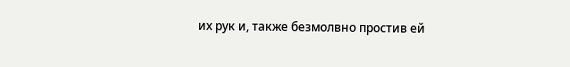их рук и, также безмолвно простив ей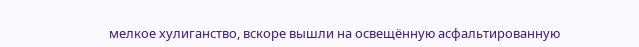мелкое хулиганство, вскоре вышли на освещённую асфальтированную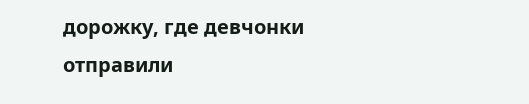дорожку, где девчонки отправили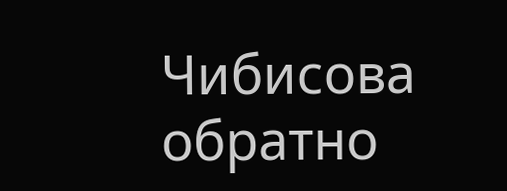Чибисова обратно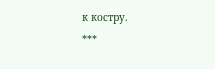к костру.
***